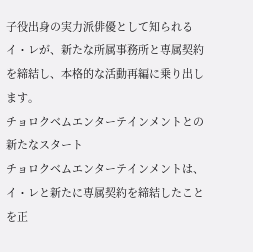子役出身の実力派俳優として知られるイ・レが、新たな所属事務所と専属契約を締結し、本格的な活動再編に乗り出します。
チョロクベムエンターテインメントとの新たなスタート
チョロクベムエンターテインメントは、イ・レと新たに専属契約を締結したことを正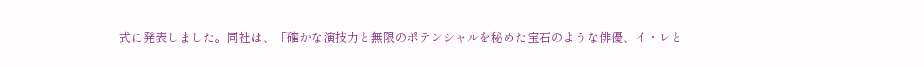式に発表しました。同社は、「確かな演技力と無限のポテンシャルを秘めた宝石のような俳優、イ・レと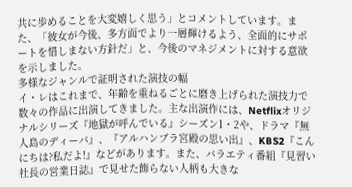共に歩めることを大変嬉しく思う」とコメントしています。また、「彼女が今後、多方面でより一層輝けるよう、全面的にサポートを惜しまない方針だ」と、今後のマネジメントに対する意欲を示しました。
多様なジャンルで証明された演技の幅
イ・レはこれまで、年齢を重ねるごとに磨き上げられた演技力で数々の作品に出演してきました。主な出演作には、Netflixオリジナルシリーズ『地獄が呼んでいる』シーズン1・2や、ドラマ『無人島のディーバ』、『アルハンブラ宮殿の思い出』、KBS2『こんにちは?私だよ!』などがあります。また、バラエティ番組『見習い社長の営業日誌』で見せた飾らない人柄も大きな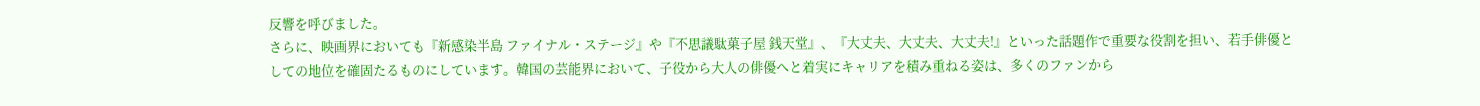反響を呼びました。
さらに、映画界においても『新感染半島 ファイナル・ステージ』や『不思議駄菓子屋 銭天堂』、『大丈夫、大丈夫、大丈夫!』といった話題作で重要な役割を担い、若手俳優としての地位を確固たるものにしています。韓国の芸能界において、子役から大人の俳優へと着実にキャリアを積み重ねる姿は、多くのファンから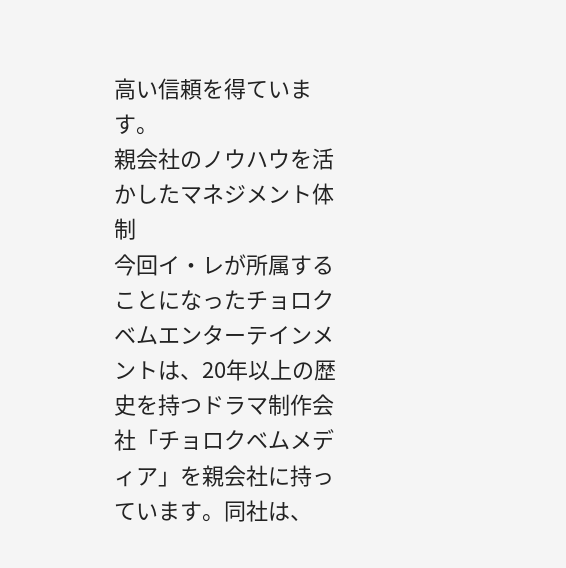高い信頼を得ています。
親会社のノウハウを活かしたマネジメント体制
今回イ・レが所属することになったチョロクベムエンターテインメントは、20年以上の歴史を持つドラマ制作会社「チョロクベムメディア」を親会社に持っています。同社は、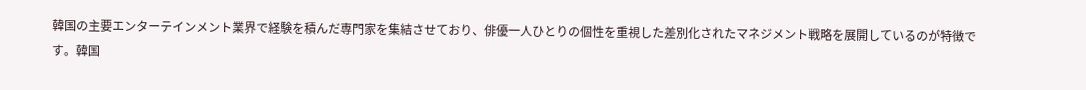韓国の主要エンターテインメント業界で経験を積んだ専門家を集結させており、俳優一人ひとりの個性を重視した差別化されたマネジメント戦略を展開しているのが特徴です。韓国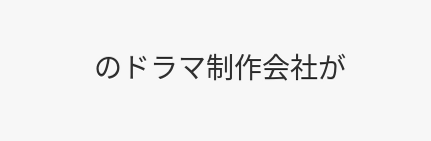のドラマ制作会社が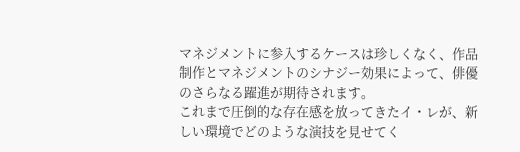マネジメントに参入するケースは珍しくなく、作品制作とマネジメントのシナジー効果によって、俳優のさらなる躍進が期待されます。
これまで圧倒的な存在感を放ってきたイ・レが、新しい環境でどのような演技を見せてく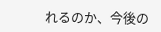れるのか、今後の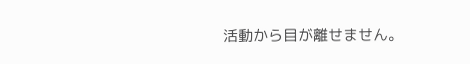活動から目が離せません。